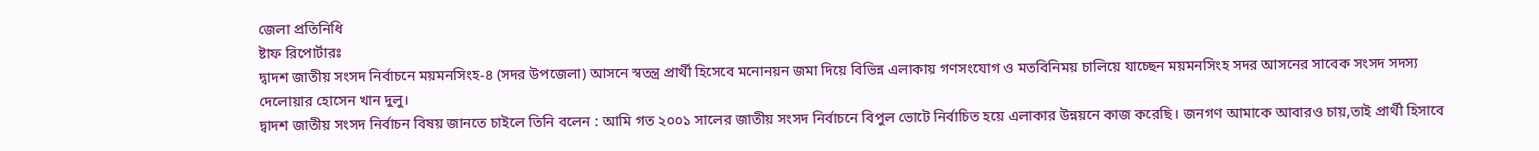জেলা প্রতিনিধি
ষ্টাফ রিপোর্টারঃ
দ্বাদশ জাতীয় সংসদ নির্বাচনে ময়মনসিংহ-৪ (সদর উপজেলা) আসনে স্বতন্ত্র প্রার্থী হিসেবে মনোনয়ন জমা দিয়ে বিভিন্ন এলাকায় গণসংযোগ ও মতবিনিময় চালিয়ে যাচ্ছেন ময়মনসিংহ সদর আসনের সাবেক সংসদ সদস্য দেলোয়ার হোসেন খান দুলু।
দ্বাদশ জাতীয় সংসদ নির্বাচন বিষয় জানতে চাইলে তিনি বলেন : আমি গত ২০০১ সালের জাতীয় সংসদ নির্বাচনে বিপুল ভোটে নির্বাচিত হয়ে এলাকার উন্নয়নে কাজ করেছি। জনগণ আমাকে আবারও চায়,তাই প্রার্থী হিসাবে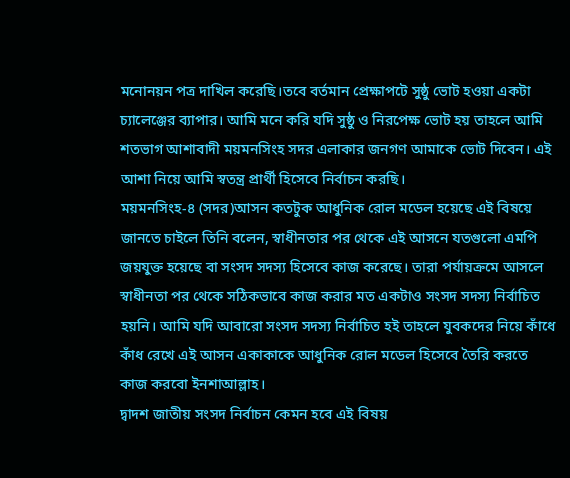মনোনয়ন পত্র দাখিল করেছি।তবে বর্তমান প্রেক্ষাপটে সুষ্ঠু ভোট হওয়া একটা চ্যালেঞ্জের ব্যাপার। আমি মনে করি যদি সুষ্ঠু ও নিরপেক্ষ ভোট হয় তাহলে আমি শতভাগ আশাবাদী ময়মনসিংহ সদর এলাকার জনগণ আমাকে ভোট দিবেন। এই আশা নিয়ে আমি স্বতন্ত্র প্রার্থী হিসেবে নির্বাচন করছি।
ময়মনসিংহ-৪ (সদর)আসন কতটুক আধুনিক রোল মডেল হয়েছে এই বিষয়ে জানতে চাইলে তিনি বলেন, স্বাধীনতার পর থেকে এই আসনে যতগুলো এমপি জয়যুক্ত হয়েছে বা সংসদ সদস্য হিসেবে কাজ করেছে। তারা পর্যায়ক্রমে আসলে স্বাধীনতা পর থেকে সঠিকভাবে কাজ করার মত একটাও সংসদ সদস্য নির্বাচিত হয়নি। আমি যদি আবারো সংসদ সদস্য নির্বাচিত হই তাহলে যুবকদের নিয়ে কাঁধে কাঁধ রেখে এই আসন একাকাকে আধুনিক রোল মডেল হিসেবে তৈরি করতে কাজ করবো ইনশাআল্লাহ।
দ্বাদশ জাতীয় সংসদ নির্বাচন কেমন হবে এই বিষয়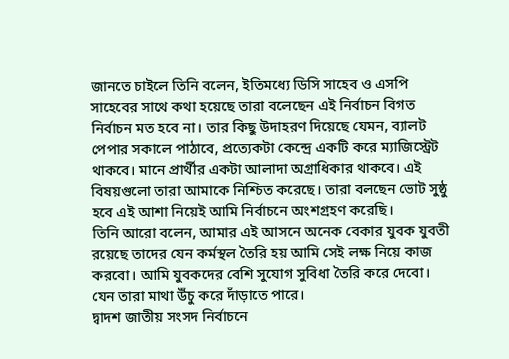জানতে চাইলে তিনি বলেন, ইতিমধ্যে ডিসি সাহেব ও এসপি সাহেবের সাথে কথা হয়েছে তারা বলেছেন এই নির্বাচন বিগত নির্বাচন মত হবে না। তার কিছু উদাহরণ দিয়েছে যেমন, ব্যালট পেপার সকালে পাঠাবে, প্রত্যেকটা কেন্দ্রে একটি করে ম্যাজিস্ট্রেট থাকবে। মানে প্রার্থীর একটা আলাদা অগ্রাধিকার থাকবে। এই বিষয়গুলো তারা আমাকে নিশ্চিত করেছে। তারা বলছেন ভোট সুষ্ঠু হবে এই আশা নিয়েই আমি নির্বাচনে অংশগ্রহণ করেছি।
তিনি আরো বলেন, আমার এই আসনে অনেক বেকার যুবক যুবতী রয়েছে তাদের যেন কর্মস্থল তৈরি হয় আমি সেই লক্ষ নিয়ে কাজ করবো। আমি যুবকদের বেশি সুযোগ সুবিধা তৈরি করে দেবো। যেন তারা মাথা উঁচু করে দাঁড়াতে পারে।
দ্বাদশ জাতীয় সংসদ নির্বাচনে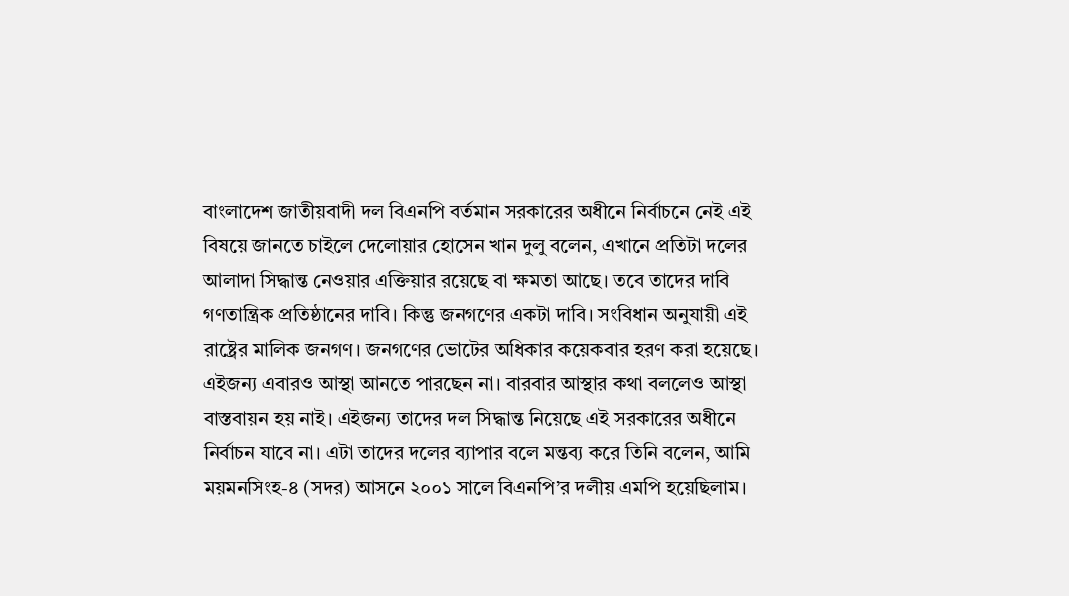বাংলাদেশ জাতীয়বাদী দল বিএনপি বর্তমান সরকারের অধীনে নির্বাচনে নেই এই বিষয়ে জানতে চাইলে দেলোয়ার হোসেন খান দুলু বলেন, এখানে প্রতিটা দলের আলাদা সিদ্ধান্ত নেওয়ার এক্তিয়ার রয়েছে বা ক্ষমতা আছে। তবে তাদের দাবি গণতান্ত্রিক প্রতিষ্ঠানের দাবি। কিন্তু জনগণের একটা দাবি। সংবিধান অনুযায়ী এই রাষ্ট্রের মালিক জনগণ। জনগণের ভোটের অধিকার কয়েকবার হরণ করা হয়েছে। এইজন্য এবারও আস্থা আনতে পারছেন না। বারবার আস্থার কথা বললেও আস্থা বাস্তবায়ন হয় নাই। এইজন্য তাদের দল সিদ্ধান্ত নিয়েছে এই সরকারের অধীনে নির্বাচন যাবে না। এটা তাদের দলের ব্যাপার বলে মন্তব্য করে তিনি বলেন, আমি ময়মনসিংহ-৪ (সদর) আসনে ২০০১ সালে বিএনপি’র দলীয় এমপি হয়েছিলাম।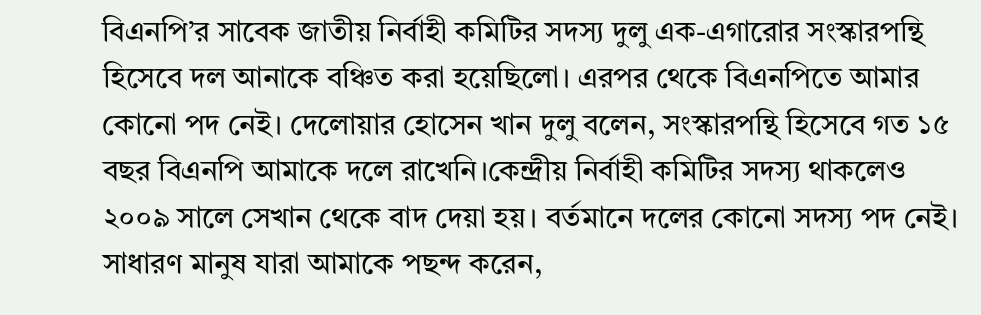বিএনপি’র সাবেক জাতীয় নির্বাহী কমিটির সদস্য দুলু এক-এগারোর সংস্কারপন্থি হিসেবে দল আনাকে বঞ্চিত করা হয়েছিলো। এরপর থেকে বিএনপিতে আমার কোনো পদ নেই। দেলোয়ার হোসেন খান দুলু বলেন, সংস্কারপন্থি হিসেবে গত ১৫ বছর বিএনপি আমাকে দলে রাখেনি।কেন্দ্রীয় নির্বাহী কমিটির সদস্য থাকলেও ২০০৯ সালে সেখান থেকে বাদ দেয়া হয়। বর্তমানে দলের কোনো সদস্য পদ নেই। সাধারণ মানুষ যারা আমাকে পছন্দ করেন,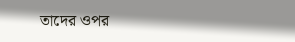তাদের ওপর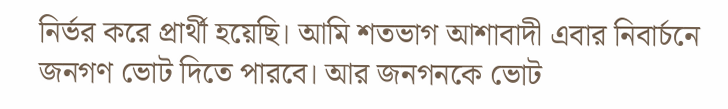নির্ভর করে প্রার্থী হয়েছি। আমি শতভাগ আশাবাদী এবার নিবার্চনে জনগণ ভোট দিতে পারবে। আর জনগনকে ভোট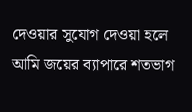দেওয়ার সুযোগ দেওয়া হলে আমি জয়ের ব্যাপারে শতভাগ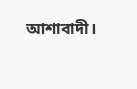আশাবাদী।